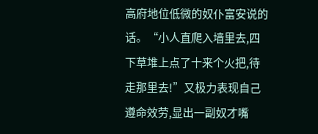高府地位低微的奴仆富安说的话。“小人直爬入墙里去,四下草堆上点了十来个火把,待走那里去!”又极力表现自己遵命效劳,显出一副奴才嘴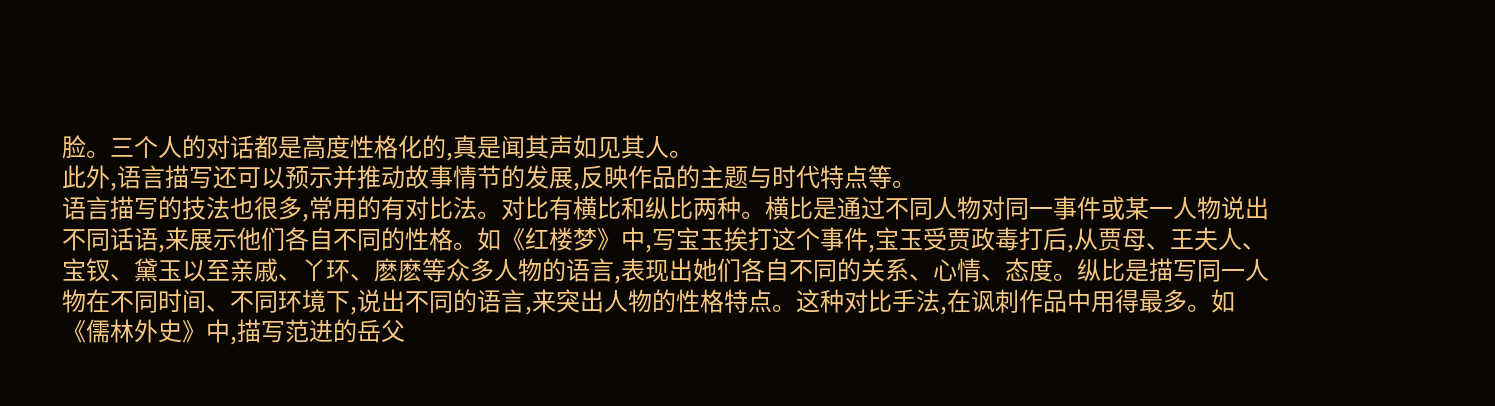脸。三个人的对话都是高度性格化的,真是闻其声如见其人。
此外,语言描写还可以预示并推动故事情节的发展,反映作品的主题与时代特点等。
语言描写的技法也很多,常用的有对比法。对比有横比和纵比两种。横比是通过不同人物对同一事件或某一人物说出不同话语,来展示他们各自不同的性格。如《红楼梦》中,写宝玉挨打这个事件,宝玉受贾政毒打后,从贾母、王夫人、宝钗、黛玉以至亲戚、丫环、麽麽等众多人物的语言,表现出她们各自不同的关系、心情、态度。纵比是描写同一人物在不同时间、不同环境下,说出不同的语言,来突出人物的性格特点。这种对比手法,在讽刺作品中用得最多。如《儒林外史》中,描写范进的岳父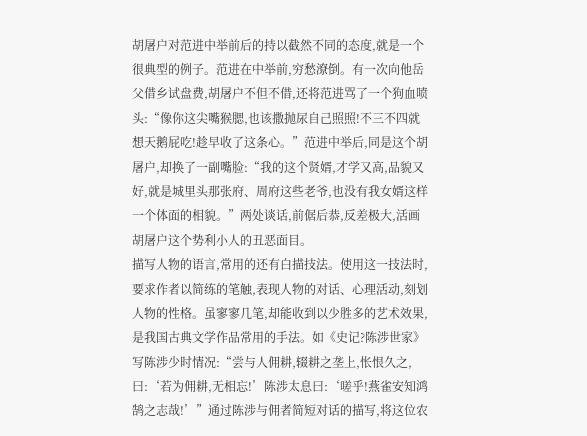胡屠户对范进中举前后的持以截然不同的态度,就是一个很典型的例子。范进在中举前,穷愁潦倒。有一次向他岳父借乡试盘费,胡屠户不但不借,还将范进骂了一个狗血喷头:“像你这尖嘴猴腮,也该撒抛尿自己照照!不三不四就想天鹅屁吃!趁早收了这条心。”范进中举后,同是这个胡屠户,却换了一副嘴脸:“我的这个贤婿,才学又高,品貌又好,就是城里头那张府、周府这些老爷,也没有我女婿这样一个体面的相貌。”两处谈话,前倨后恭,反差极大,活画胡屠户这个势利小人的丑恶面目。
描写人物的语言,常用的还有白描技法。使用这一技法时,要求作者以简练的笔触,表现人物的对话、心理活动,刻划人物的性格。虽寥寥几笔,却能收到以少胜多的艺术效果,是我国古典文学作品常用的手法。如《史记?陈涉世家》写陈涉少时情况:“尝与人佣耕,辍耕之垄上,怅恨久之,曰:‘若为佣耕,无相忘!’陈涉太息曰:‘嗟乎!燕雀安知鸿鹄之志哉!’”通过陈涉与佣者简短对话的描写,将这位农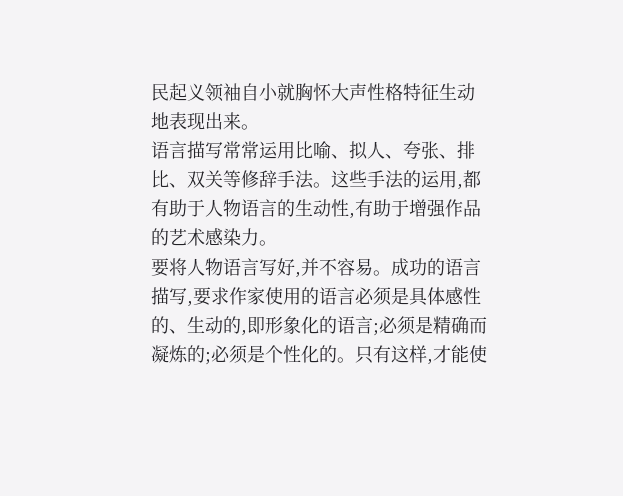民起义领袖自小就胸怀大声性格特征生动地表现出来。
语言描写常常运用比喻、拟人、夸张、排比、双关等修辞手法。这些手法的运用,都有助于人物语言的生动性,有助于增强作品的艺术感染力。
要将人物语言写好,并不容易。成功的语言描写,要求作家使用的语言必须是具体感性的、生动的,即形象化的语言;必须是精确而凝炼的;必须是个性化的。只有这样,才能使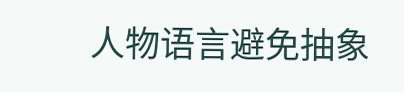人物语言避免抽象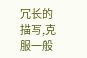冗长的描写,克服一般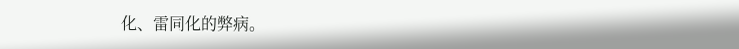化、雷同化的弊病。